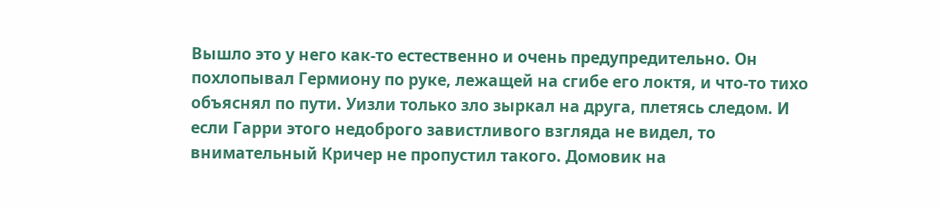Вышло это у него как-то естественно и очень предупредительно. Он похлопывал Гермиону по руке, лежащей на сгибе его локтя, и что-то тихо объяснял по пути. Уизли только зло зыркал на друга, плетясь следом. И если Гарри этого недоброго завистливого взгляда не видел, то внимательный Кричер не пропустил такого. Домовик на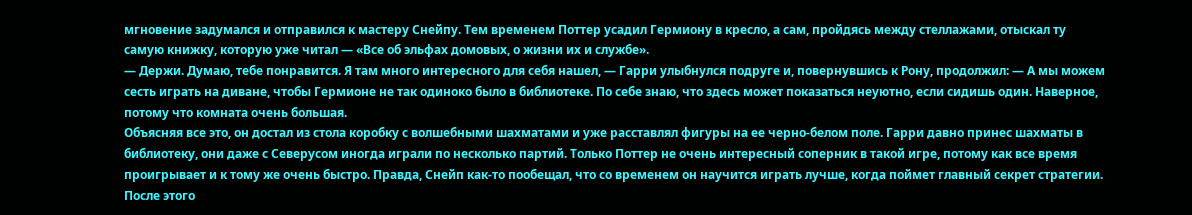мгновение задумался и отправился к мастеру Снейпу. Тем временем Поттер усадил Гермиону в кресло, а сам, пройдясь между стеллажами, отыскал ту самую книжку, которую уже читал — «Все об эльфах домовых, о жизни их и службе».
— Держи. Думаю, тебе понравится. Я там много интересного для себя нашел, — Гарри улыбнулся подруге и, повернувшись к Рону, продолжил: — А мы можем сесть играть на диване, чтобы Гермионе не так одиноко было в библиотеке. По себе знаю, что здесь может показаться неуютно, если сидишь один. Наверное, потому что комната очень большая.
Объясняя все это, он достал из стола коробку с волшебными шахматами и уже расставлял фигуры на ее черно-белом поле. Гарри давно принес шахматы в библиотеку, они даже с Северусом иногда играли по несколько партий. Только Поттер не очень интересный соперник в такой игре, потому как все время проигрывает и к тому же очень быстро. Правда, Снейп как-то пообещал, что со временем он научится играть лучше, когда поймет главный секрет стратегии. После этого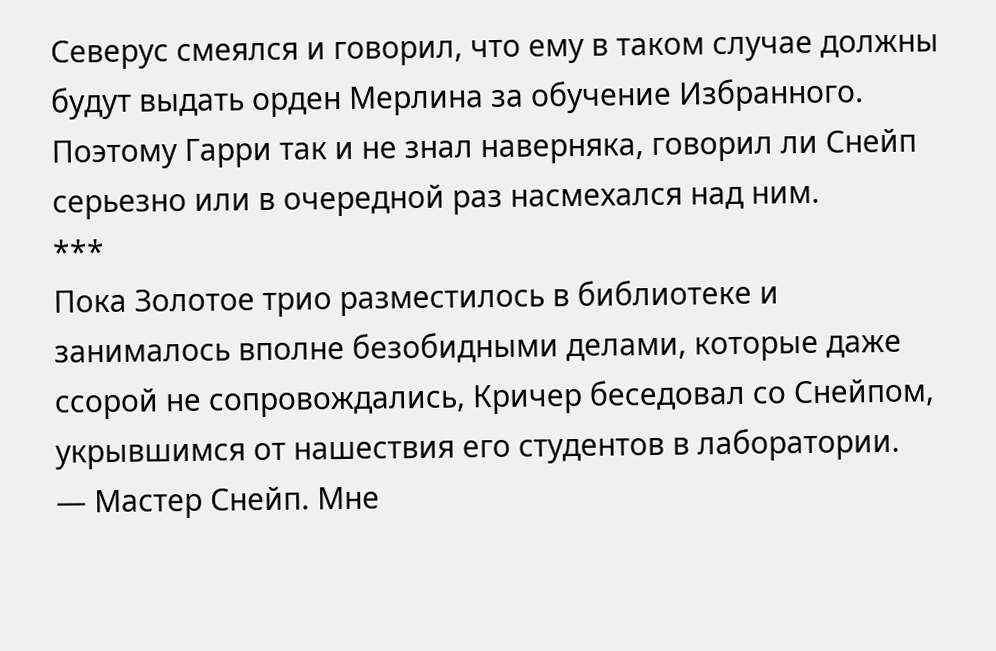Северус смеялся и говорил, что ему в таком случае должны будут выдать орден Мерлина за обучение Избранного. Поэтому Гарри так и не знал наверняка, говорил ли Снейп серьезно или в очередной раз насмехался над ним.
***
Пока Золотое трио разместилось в библиотеке и занималось вполне безобидными делами, которые даже ссорой не сопровождались, Кричер беседовал со Снейпом, укрывшимся от нашествия его студентов в лаборатории.
— Мастер Снейп. Мне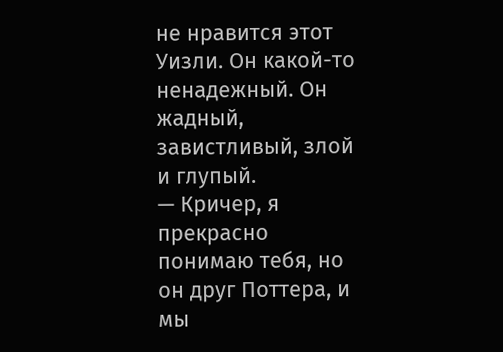не нравится этот Уизли. Он какой-то ненадежный. Он жадный, завистливый, злой и глупый.
— Кричер, я прекрасно понимаю тебя, но он друг Поттера, и мы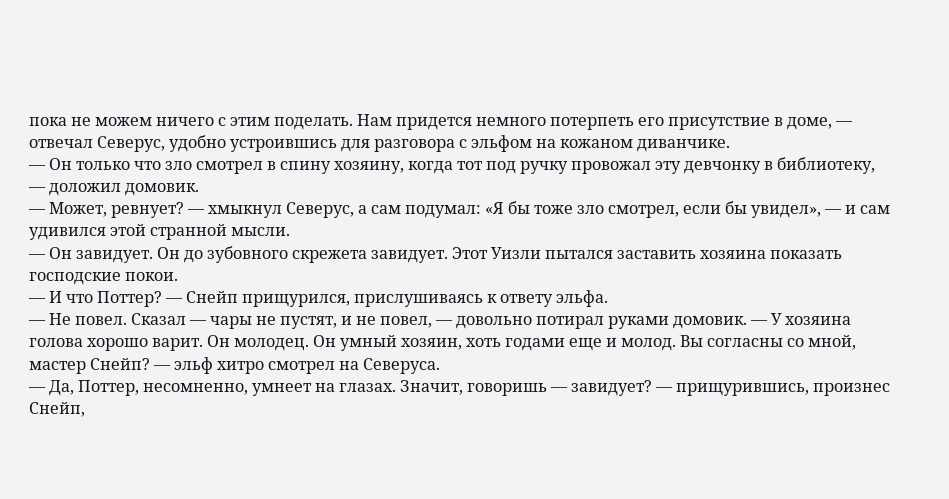пока не можем ничего с этим поделать. Нам придется немного потерпеть его присутствие в доме, — отвечал Северус, удобно устроившись для разговора с эльфом на кожаном диванчике.
— Он только что зло смотрел в спину хозяину, когда тот под ручку провожал эту девчонку в библиотеку, — доложил домовик.
— Может, ревнует? — хмыкнул Северус, а сам подумал: «Я бы тоже зло смотрел, если бы увидел», — и сам удивился этой странной мысли.
— Он завидует. Он до зубовного скрежета завидует. Этот Уизли пытался заставить хозяина показать господские покои.
— И что Поттер? — Снейп прищурился, прислушиваясь к ответу эльфа.
— Не повел. Сказал — чары не пустят, и не повел, — довольно потирал руками домовик. — У хозяина голова хорошо варит. Он молодец. Он умный хозяин, хоть годами еще и молод. Вы согласны со мной, мастер Снейп? — эльф хитро смотрел на Северуса.
— Да, Поттер, несомненно, умнеет на глазах. Значит, говоришь — завидует? — прищурившись, произнес Снейп,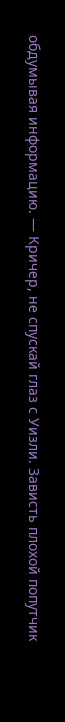обдумывая информацию. — Кричер, не спускай глаз с Уизли. Зависть плохой попутчик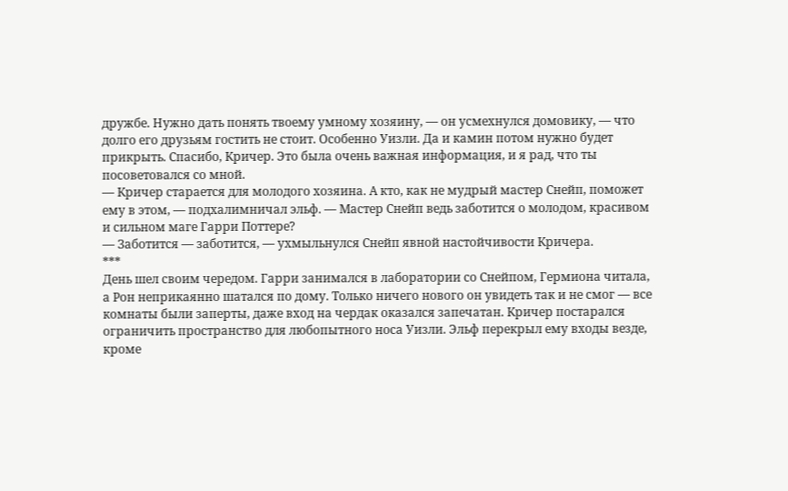дружбе. Нужно дать понять твоему умному хозяину, — он усмехнулся домовику, — что долго его друзьям гостить не стоит. Особенно Уизли. Да и камин потом нужно будет прикрыть. Спасибо, Кричер. Это была очень важная информация, и я рад, что ты посоветовался со мной.
— Кричер старается для молодого хозяина. А кто, как не мудрый мастер Снейп, поможет ему в этом, — подхалимничал эльф. — Мастер Снейп ведь заботится о молодом, красивом и сильном маге Гарри Поттере?
— Заботится — заботится, — ухмыльнулся Снейп явной настойчивости Кричера.
***
День шел своим чередом. Гарри занимался в лаборатории со Снейпом, Гермиона читала, а Рон неприкаянно шатался по дому. Только ничего нового он увидеть так и не смог — все комнаты были заперты, даже вход на чердак оказался запечатан. Кричер постарался ограничить пространство для любопытного носа Уизли. Эльф перекрыл ему входы везде, кроме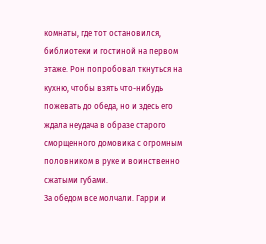комнаты, где тот остановился, библиотеки и гостиной на первом этаже. Рон попробовал ткнуться на кухню, чтобы взять что-нибудь пожевать до обеда, но и здесь его ждала неудача в образе старого сморщенного домовика с огромным половником в руке и воинственно сжатыми губами.
За обедом все молчали. Гарри и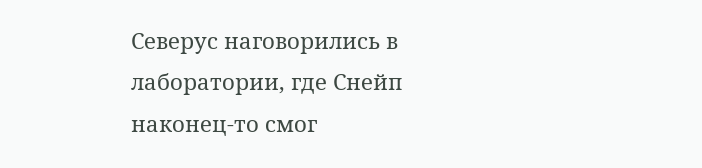Северус наговорились в лаборатории, где Снейп наконец-то смог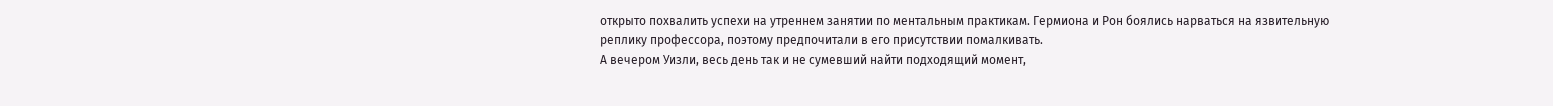открыто похвалить успехи на утреннем занятии по ментальным практикам. Гермиона и Рон боялись нарваться на язвительную реплику профессора, поэтому предпочитали в его присутствии помалкивать.
А вечером Уизли, весь день так и не сумевший найти подходящий момент,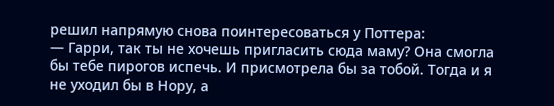решил напрямую снова поинтересоваться у Поттера:
— Гарри, так ты не хочешь пригласить сюда маму? Она смогла бы тебе пирогов испечь. И присмотрела бы за тобой. Тогда и я не уходил бы в Нору, а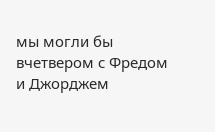мы могли бы вчетвером с Фредом и Джорджем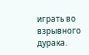играть во взрывного дурака.